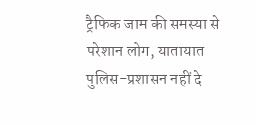ट्रैफिक जाम की समस्या से परेशान लोग, यातायात पुलिस-प्रशासन नहीं दे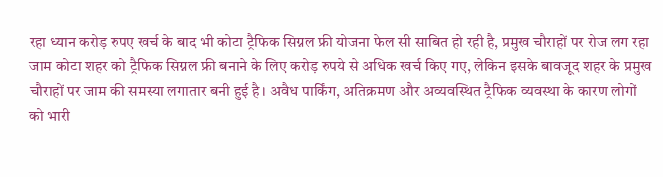रहा ध्यान करोड़ रुपए खर्च के बाद भी कोटा ट्रैफिक सिग्नल फ्री योजना फेल सी साबित हो रही है, प्रमुख चौराहों पर रोज लग रहा जाम कोटा शहर को ट्रैफिक सिग्नल फ्री बनाने के लिए करोड़ रुपये से अधिक खर्च किए गए, लेकिन इसके बावजूद शहर के प्रमुख चौराहों पर जाम की समस्या लगातार बनी हुई है। अवैध पार्किंग, अतिक्रमण और अव्यवस्थित ट्रैफिक व्यवस्था के कारण लोगों को भारी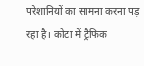परेशानियों का सामना करना पड़ रहा है। कोटा में ट्रैफिक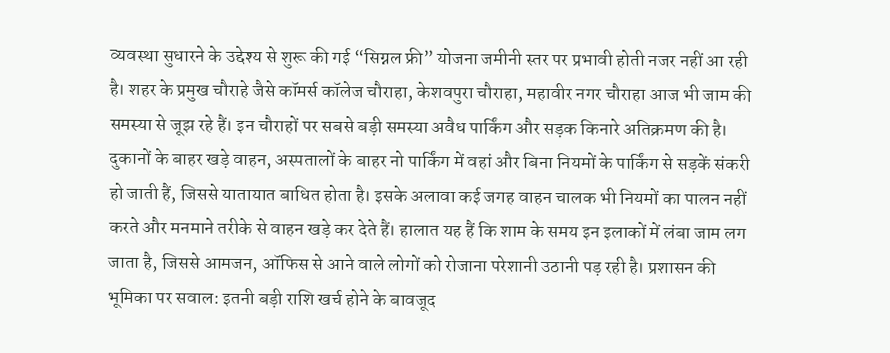व्यवस्था सुधारने के उद्देश्य से शुरू की गई “सिग्नल फ्री” योजना जमीनी स्तर पर प्रभावी होती नजर नहीं आ रही है। शहर के प्रमुख चौराहे जैसे कॉमर्स कॉलेज चौराहा, केशवपुरा चौराहा, महावीर नगर चौराहा आज भी जाम की समस्या से जूझ रहे हैं। इन चौराहों पर सबसे बड़ी समस्या अवैध पार्किंग और सड़क किनारे अतिक्रमण की है। दुकानों के बाहर खड़े वाहन, अस्पतालों के बाहर नो पार्किंग में वहां और बिना नियमों के पार्किंग से सड़कें संकरी हो जाती हैं, जिससे यातायात बाधित होता है। इसके अलावा कई जगह वाहन चालक भी नियमों का पालन नहीं करते और मनमाने तरीके से वाहन खड़े कर देते हैं। हालात यह हैं कि शाम के समय इन इलाकों में लंबा जाम लग जाता है, जिससे आमजन, ऑफिस से आने वाले लोगों को रोजाना परेशानी उठानी पड़ रही है। प्रशासन की भूमिका पर सवाल: इतनी बड़ी राशि खर्च होने के बावजूद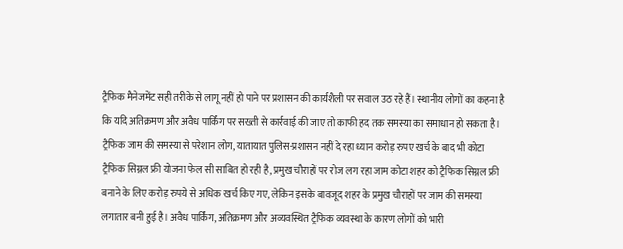ट्रैफिक मैनेजमेंट सही तरीके से लागू नहीं हो पाने पर प्रशासन की कार्यशैली पर सवाल उठ रहे हैं। स्थानीय लोगों का कहना है कि यदि अतिक्रमण और अवैध पार्किंग पर सख्ती से कार्रवाई की जाए तो काफी हद तक समस्या का समाधान हो सकता है।
ट्रैफिक जाम की समस्या से परेशान लोग, यातायात पुलिस-प्रशासन नहीं दे रहा ध्यान करोड़ रुपए खर्च के बाद भी कोटा ट्रैफिक सिग्नल फ्री योजना फेल सी साबित हो रही है, प्रमुख चौराहों पर रोज लग रहा जाम कोटा शहर को ट्रैफिक सिग्नल फ्री बनाने के लिए करोड़ रुपये से अधिक खर्च किए गए, लेकिन इसके बावजूद शहर के प्रमुख चौराहों पर जाम की समस्या लगातार बनी हुई है। अवैध पार्किंग, अतिक्रमण और अव्यवस्थित ट्रैफिक व्यवस्था के कारण लोगों को भारी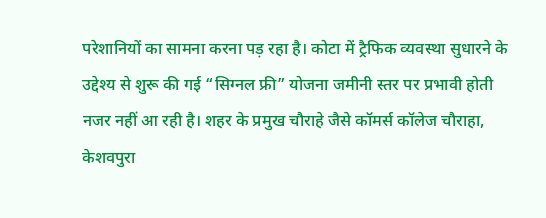परेशानियों का सामना करना पड़ रहा है। कोटा में ट्रैफिक व्यवस्था सुधारने के उद्देश्य से शुरू की गई “सिग्नल फ्री” योजना जमीनी स्तर पर प्रभावी होती नजर नहीं आ रही है। शहर के प्रमुख चौराहे जैसे कॉमर्स कॉलेज चौराहा, केशवपुरा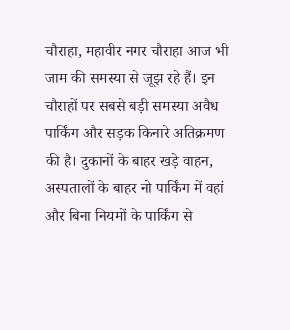चौराहा, महावीर नगर चौराहा आज भी जाम की समस्या से जूझ रहे हैं। इन चौराहों पर सबसे बड़ी समस्या अवैध पार्किंग और सड़क किनारे अतिक्रमण की है। दुकानों के बाहर खड़े वाहन, अस्पतालों के बाहर नो पार्किंग में वहां और बिना नियमों के पार्किंग से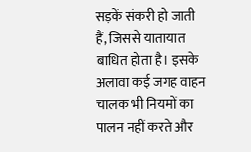सड़कें संकरी हो जाती हैं, जिससे यातायात बाधित होता है। इसके अलावा कई जगह वाहन चालक भी नियमों का पालन नहीं करते और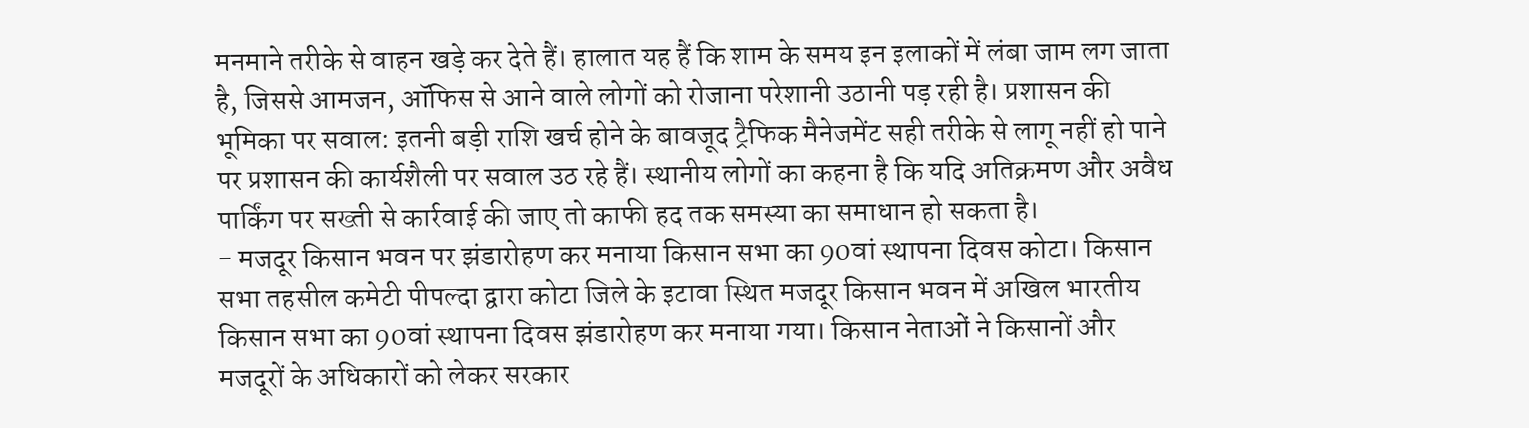मनमाने तरीके से वाहन खड़े कर देते हैं। हालात यह हैं कि शाम के समय इन इलाकों में लंबा जाम लग जाता है, जिससे आमजन, ऑफिस से आने वाले लोगों को रोजाना परेशानी उठानी पड़ रही है। प्रशासन की भूमिका पर सवाल: इतनी बड़ी राशि खर्च होने के बावजूद ट्रैफिक मैनेजमेंट सही तरीके से लागू नहीं हो पाने पर प्रशासन की कार्यशैली पर सवाल उठ रहे हैं। स्थानीय लोगों का कहना है कि यदि अतिक्रमण और अवैध पार्किंग पर सख्ती से कार्रवाई की जाए तो काफी हद तक समस्या का समाधान हो सकता है।
- मजदूर किसान भवन पर झंडारोहण कर मनाया किसान सभा का 90वां स्थापना दिवस कोटा। किसान सभा तहसील कमेटी पीपल्दा द्वारा कोटा जिले के इटावा स्थित मजदूर किसान भवन में अखिल भारतीय किसान सभा का 90वां स्थापना दिवस झंडारोहण कर मनाया गया। किसान नेताओं ने किसानों और मजदूरों के अधिकारों को लेकर सरकार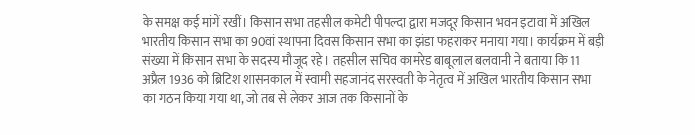के समक्ष कई मांगें रखीं। किसान सभा तहसील कमेटी पीपल्दा द्वारा मजदूर किसान भवन इटावा में अखिल भारतीय किसान सभा का 90वां स्थापना दिवस किसान सभा का झंडा फहराकर मनाया गया। कार्यक्रम में बड़ी संख्या में किसान सभा के सदस्य मौजूद रहे। तहसील सचिव कामरेड बाबूलाल बलवानी ने बताया कि 11 अप्रैल 1936 को ब्रिटिश शासनकाल में स्वामी सहजानंद सरस्वती के नेतृत्व में अखिल भारतीय किसान सभा का गठन किया गया था, जो तब से लेकर आज तक किसानों के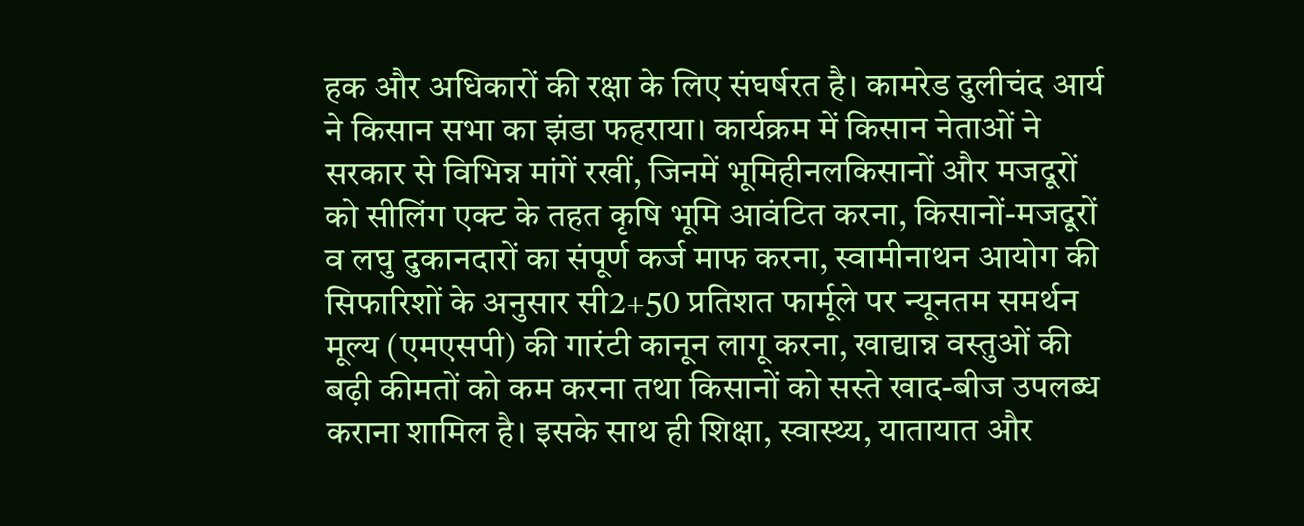हक और अधिकारों की रक्षा के लिए संघर्षरत है। कामरेड दुलीचंद आर्य ने किसान सभा का झंडा फहराया। कार्यक्रम में किसान नेताओं ने सरकार से विभिन्न मांगें रखीं, जिनमें भूमिहीनलकिसानों और मजदूरों को सीलिंग एक्ट के तहत कृषि भूमि आवंटित करना, किसानों-मजदूरों व लघु दुकानदारों का संपूर्ण कर्ज माफ करना, स्वामीनाथन आयोग की सिफारिशों के अनुसार सी2+50 प्रतिशत फार्मूले पर न्यूनतम समर्थन मूल्य (एमएसपी) की गारंटी कानून लागू करना, खाद्यान्न वस्तुओं की बढ़ी कीमतों को कम करना तथा किसानों को सस्ते खाद-बीज उपलब्ध कराना शामिल है। इसके साथ ही शिक्षा, स्वास्थ्य, यातायात और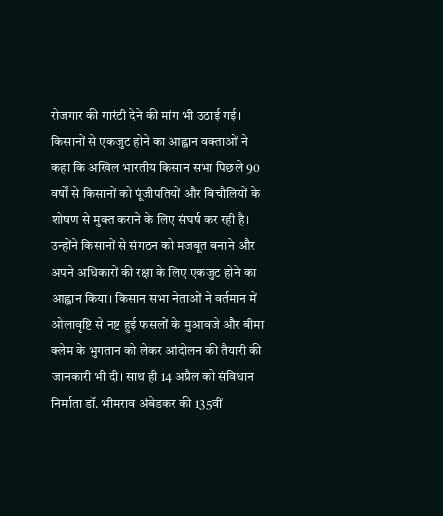रोजगार की गारंटी देने की मांग भी उठाई गई। किसानों से एकजुट होने का आह्वान वक्ताओं ने कहा कि अखिल भारतीय किसान सभा पिछले 90 वर्षों से किसानों को पूंजीपतियों और बिचौलियों के शोषण से मुक्त कराने के लिए संघर्ष कर रही है। उन्होंने किसानों से संगठन को मजबूत बनाने और अपने अधिकारों की रक्षा के लिए एकजुट होने का आह्वान किया। किसान सभा नेताओं ने वर्तमान में ओलावृष्टि से नष्ट हुई फसलों के मुआवजे और बीमा क्लेम के भुगतान को लेकर आंदोलन की तैयारी की जानकारी भी दी। साथ ही 14 अप्रैल को संविधान निर्माता डॉ. भीमराव अंबेडकर की 135वीं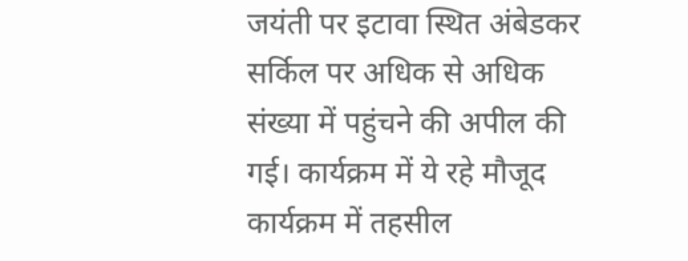जयंती पर इटावा स्थित अंबेडकर सर्किल पर अधिक से अधिक संख्या में पहुंचने की अपील की गई। कार्यक्रम में ये रहे मौजूद कार्यक्रम में तहसील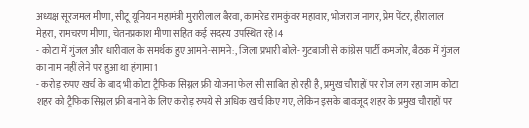अध्यक्ष सूरजमल मीणा, सीटू यूनियन महामंत्री मुरारीलाल बैरवा, कामरेड रामकुंवर महावार, भोजराज नागर, प्रेम पेंटर, हीरालाल मेहरा, रामचरण मीणा, चेतनप्रकाश मीणा सहित कई सदस्य उपस्थित रहे।4
- कोटा में गुंजल और धारीवाल के समर्थक हुए आमने-सामने:, जिला प्रभारी बोले- गुटबाजी से कांग्रेस पार्टी कमजोर, बैठक में गुंजल का नाम नहीं लेने पर हुआ था हंगामा1
- करोड़ रुपए खर्च के बाद भी कोटा ट्रैफिक सिग्नल फ्री योजना फेल सी साबित हो रही है, प्रमुख चौराहों पर रोज लग रहा जाम कोटा शहर को ट्रैफिक सिग्नल फ्री बनाने के लिए करोड़ रुपये से अधिक खर्च किए गए, लेकिन इसके बावजूद शहर के प्रमुख चौराहों पर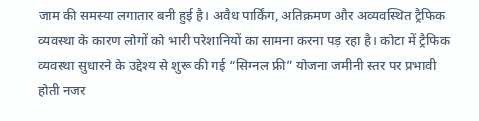जाम की समस्या लगातार बनी हुई है। अवैध पार्किंग, अतिक्रमण और अव्यवस्थित ट्रैफिक व्यवस्था के कारण लोगों को भारी परेशानियों का सामना करना पड़ रहा है। कोटा में ट्रैफिक व्यवस्था सुधारने के उद्देश्य से शुरू की गई “सिग्नल फ्री” योजना जमीनी स्तर पर प्रभावी होती नजर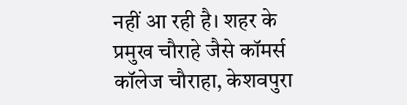नहीं आ रही है। शहर के प्रमुख चौराहे जैसे कॉमर्स कॉलेज चौराहा, केशवपुरा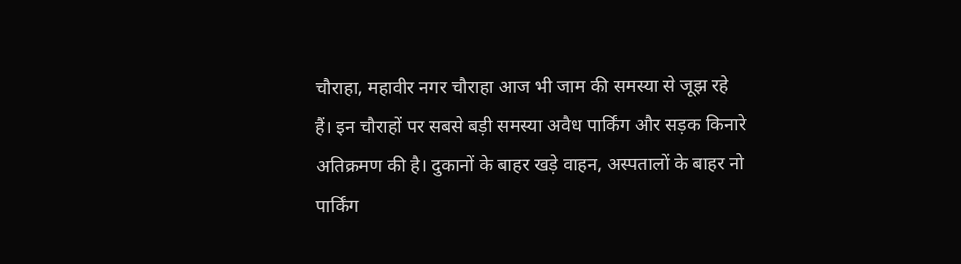चौराहा, महावीर नगर चौराहा आज भी जाम की समस्या से जूझ रहे हैं। इन चौराहों पर सबसे बड़ी समस्या अवैध पार्किंग और सड़क किनारे अतिक्रमण की है। दुकानों के बाहर खड़े वाहन, अस्पतालों के बाहर नो पार्किंग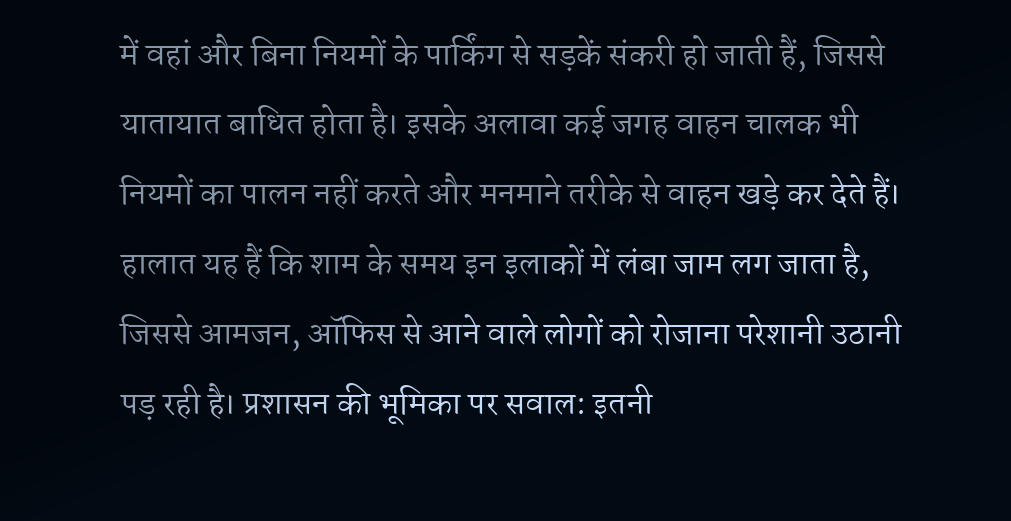में वहां और बिना नियमों के पार्किंग से सड़कें संकरी हो जाती हैं, जिससे यातायात बाधित होता है। इसके अलावा कई जगह वाहन चालक भी नियमों का पालन नहीं करते और मनमाने तरीके से वाहन खड़े कर देते हैं। हालात यह हैं कि शाम के समय इन इलाकों में लंबा जाम लग जाता है, जिससे आमजन, ऑफिस से आने वाले लोगों को रोजाना परेशानी उठानी पड़ रही है। प्रशासन की भूमिका पर सवाल: इतनी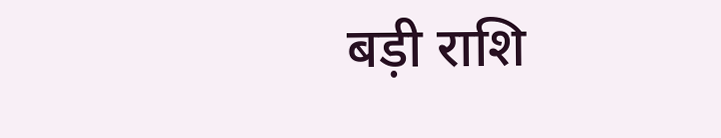बड़ी राशि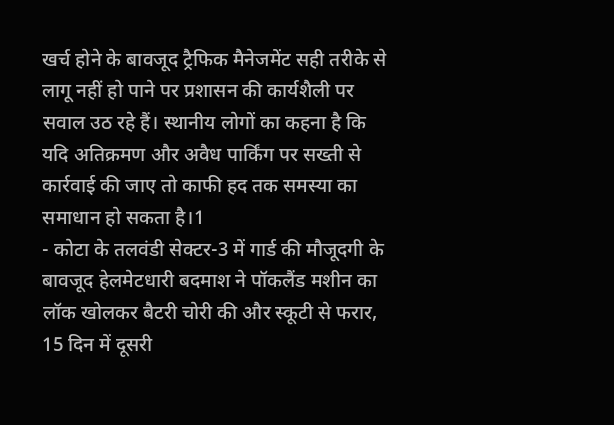खर्च होने के बावजूद ट्रैफिक मैनेजमेंट सही तरीके से लागू नहीं हो पाने पर प्रशासन की कार्यशैली पर सवाल उठ रहे हैं। स्थानीय लोगों का कहना है कि यदि अतिक्रमण और अवैध पार्किंग पर सख्ती से कार्रवाई की जाए तो काफी हद तक समस्या का समाधान हो सकता है।1
- कोटा के तलवंडी सेक्टर-3 में गार्ड की मौजूदगी के बावजूद हेलमेटधारी बदमाश ने पॉकलैंड मशीन का लॉक खोलकर बैटरी चोरी की और स्कूटी से फरार, 15 दिन में दूसरी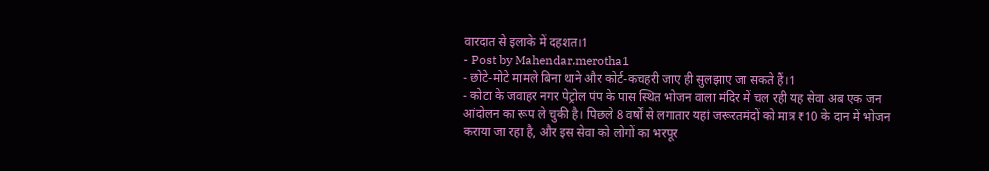वारदात से इलाके में दहशत।1
- Post by Mahendar.merotha1
- छोटे-मोटे मामले बिना थाने और कोर्ट-कचहरी जाए ही सुलझाए जा सकते हैं।1
- कोटा के जवाहर नगर पेट्रोल पंप के पास स्थित भोजन वाला मंदिर में चल रही यह सेवा अब एक जन आंदोलन का रूप ले चुकी है। पिछले 8 वर्षों से लगातार यहां जरूरतमंदों को मात्र ₹10 के दान में भोजन कराया जा रहा है, और इस सेवा को लोगों का भरपूर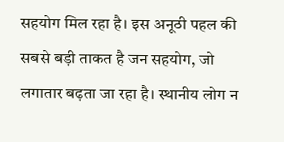सहयोग मिल रहा है। इस अनूठी पहल की सबसे बड़ी ताकत है जन सहयोग, जो लगातार बढ़ता जा रहा है। स्थानीय लोग न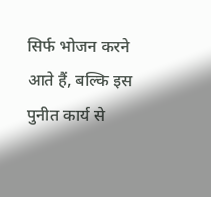सिर्फ भोजन करने आते हैं, बल्कि इस पुनीत कार्य से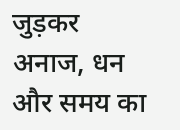जुड़कर अनाज, धन और समय का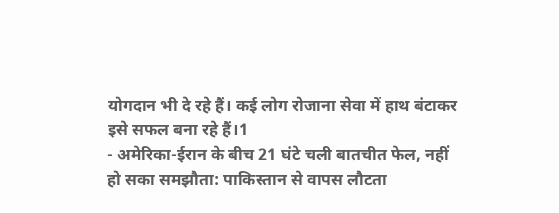योगदान भी दे रहे हैं। कई लोग रोजाना सेवा में हाथ बंटाकर इसे सफल बना रहे हैं।1
- अमेरिका-ईरान के बीच 21 घंटे चली बातचीत फेल, नहीं हो सका समझौता: पाकिस्तान से वापस लौटता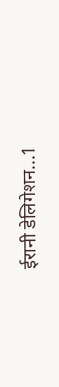ईरानी डेलिगेशन...1